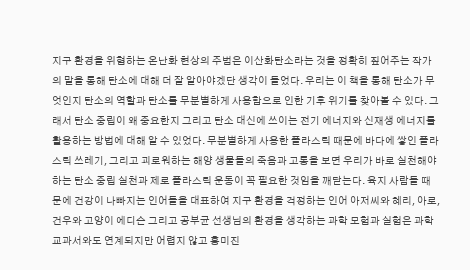지구 환경을 위협하는 온난화 현상의 주범은 이산화탄소라는 것을 정확히 짚어주는 작가의 말을 통해 탄소에 대해 더 잘 알아야겠단 생각이 들었다. 우리는 이 책을 통해 탄소가 무엇인지 탄소의 역할과 탄소를 무분별하게 사용함으로 인한 기후 위기를 찾아볼 수 있다. 그래서 탄소 중립이 왜 중요한지 그리고 탄소 대신에 쓰이는 전기 에너지와 신재생 에너지를 활용하는 방법에 대해 알 수 있었다. 무분별하게 사용한 플라스틱 때문에 바다에 쌓인 플라스틱 쓰레기, 그리고 괴로워하는 해양 생물들의 죽음과 고통을 보면 우리가 바로 실천해야 하는 탄소 중립 실천과 제로 플라스틱 운동이 꼭 필요한 것임을 깨닫는다. 육지 사람들 때문에 건강이 나빠지는 인어들을 대표하여 지구 환경을 걱정하는 인어 아저씨와 혜리, 아로, 건우와 고양이 에디슨 그리고 공부균 선생님의 환경을 생각하는 과학 모험과 실험은 과학 교과서와도 연계되지만 어렵지 않고 흥미진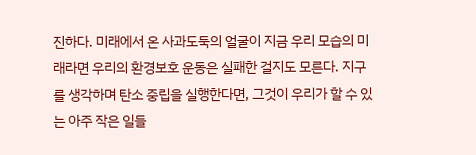진하다. 미래에서 온 사과도둑의 얼굴이 지금 우리 모습의 미래라면 우리의 환경보호 운동은 실패한 걸지도 모른다. 지구를 생각하며 탄소 중립을 실행한다면, 그것이 우리가 할 수 있는 아주 작은 일들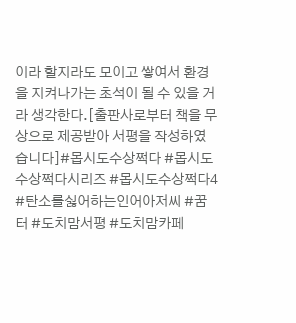이라 할지라도 모이고 쌓여서 환경을 지켜나가는 초석이 될 수 있을 거라 생각한다.[출판사로부터 책을 무상으로 제공받아 서평을 작성하였습니다]#몹시도수상쩍다 #몹시도수상쩍다시리즈 #몹시도수상쩍다4 #탄소를싫어하는인어아저씨 #꿈터 #도치맘서평 #도치맘카페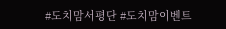#도치맘서평단 #도치맘이벤트